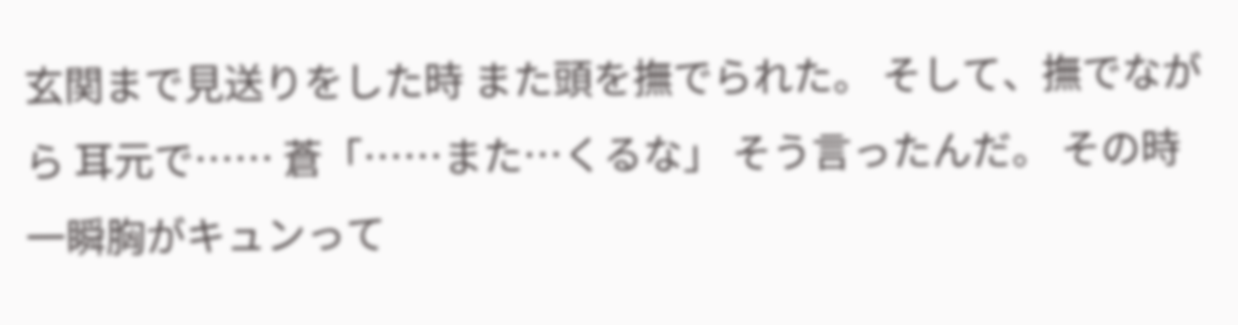玄関まで見送りをした時 また頭を撫でられた。 そして、撫でながら 耳元で…… 蒼「……また…くるな」 そう言ったんだ。 その時一瞬胸がキュンって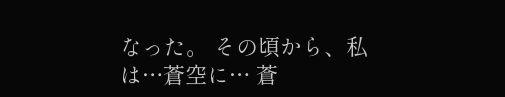なった。 その頃から、私は…蒼空に… 蒼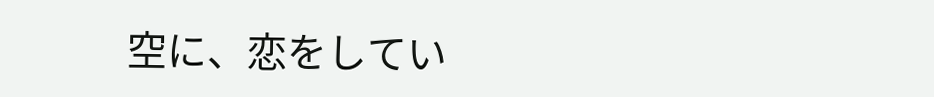空に、恋をしてい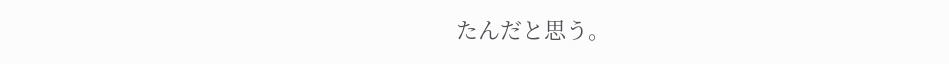たんだと思う。